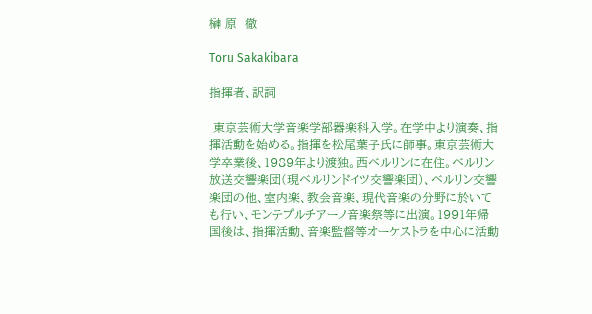榊 原  徹

Toru Sakakibara

指揮者、訳詞

 東京芸術大学音楽学部器楽科入学。在学中より演奏、指揮活動を始める。指揮を松尾葉子氏に師事。東京芸術大学卒業後、1989年より渡独。西ベルリンに在住。ベルリン放送交響楽団(現ベルリンドイツ交響楽団)、ベルリン交響楽団の他、室内楽、教会音楽、現代音楽の分野に於いても行い、モンテプルチアーノ音楽祭等に出演。1991年帰国後は、指揮活動、音楽監督等オーケストラを中心に活動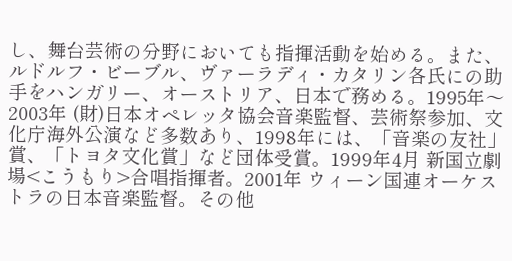し、舞台芸術の分野においても指揮活動を始める。また、ルドルフ・ビーブル、ヴァーラディ・カタリン各氏にの助手をハンガリー、オーストリア、日本で務める。1995年〜2003年 (財)日本オペレッタ協会音楽監督、芸術祭参加、文化庁海外公演など多数あり、1998年には、「音楽の友社」賞、「トヨタ文化賞」など団体受賞。1999年4月 新国立劇場<こうもり>合唱指揮者。2001年 ウィーン国連オーケストラの日本音楽監督。その他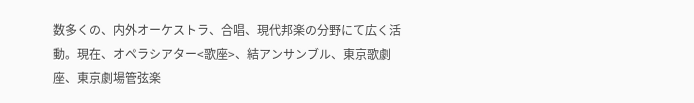数多くの、内外オーケストラ、合唱、現代邦楽の分野にて広く活動。現在、オペラシアター<歌座>、結アンサンブル、東京歌劇座、東京劇場管弦楽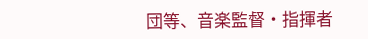団等、音楽監督・指揮者